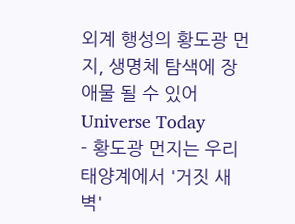외계 행성의 황도광 먼지, 생명체 탐색에 장애물 될 수 있어
Universe Today
- 황도광 먼지는 우리 태양계에서 '거짓 새벽'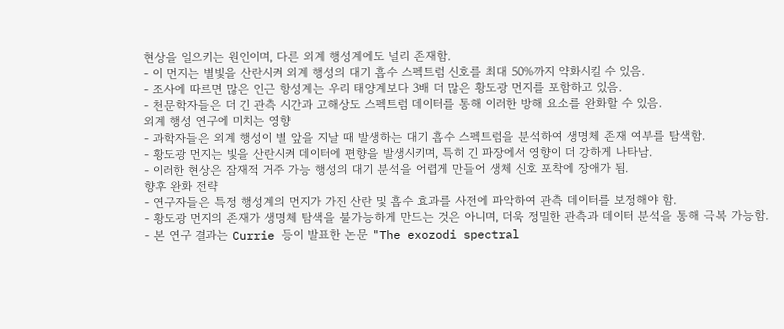현상을 일으키는 원인이며, 다른 외계 행성계에도 널리 존재함.
- 이 먼지는 별빛을 산란시켜 외계 행성의 대기 흡수 스펙트럼 신호를 최대 50%까지 약화시킬 수 있음.
- 조사에 따르면 많은 인근 항성계는 우리 태양계보다 3배 더 많은 황도광 먼지를 포함하고 있음.
- 천문학자들은 더 긴 관측 시간과 고해상도 스펙트럼 데이터를 통해 이러한 방해 요소를 완화할 수 있음.
외계 행성 연구에 미치는 영향
- 과학자들은 외계 행성이 별 앞을 지날 때 발생하는 대기 흡수 스펙트럼을 분석하여 생명체 존재 여부를 탐색함.
- 황도광 먼지는 빛을 산란시켜 데이터에 편향을 발생시키며, 특히 긴 파장에서 영향이 더 강하게 나타남.
- 이러한 현상은 잠재적 거주 가능 행성의 대기 분석을 어렵게 만들어 생체 신호 포착에 장애가 됨.
향후 완화 전략
- 연구자들은 특정 행성계의 먼지가 가진 산란 및 흡수 효과를 사전에 파악하여 관측 데이터를 보정해야 함.
- 황도광 먼지의 존재가 생명체 탐색을 불가능하게 만드는 것은 아니며, 더욱 정밀한 관측과 데이터 분석을 통해 극복 가능함.
- 본 연구 결과는 Currie 등이 발표한 논문 "The exozodi spectral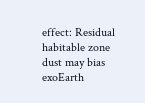effect: Residual habitable zone dust may bias exoEarth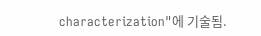characterization"에 기술됨.